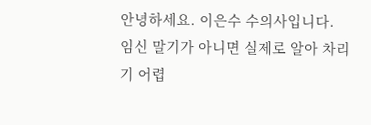안녕하세요. 이은수 수의사입니다.
임신 말기가 아니면 실제로 알아 차리기 어렵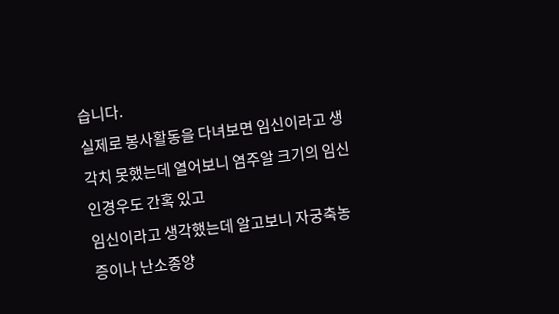습니다.
실제로 봉사활동을 다녀보면 임신이라고 생각치 못했는데 열어보니 염주알 크기의 임신인경우도 간혹 있고
임신이라고 생각했는데 알고보니 자궁축농증이나 난소종양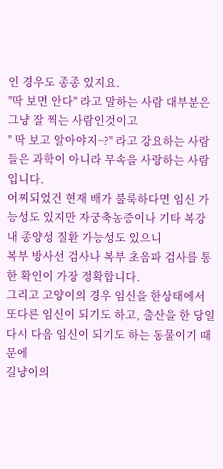인 경우도 종종 있지요.
"딱 보면 안다" 라고 말하는 사람 대부분은 그냥 잘 찍는 사람인것이고
" 딱 보고 알아야지~?" 라고 강요하는 사람들은 과학이 아니라 무속을 사랑하는 사람입니다.
어찌되었건 현재 배가 불룩하다면 임신 가능성도 있지만 자궁축농증이나 기타 복강내 종양성 질환 가능성도 있으니
복부 방사선 검사나 복부 초음파 검사를 통한 확인이 가장 정확합니다.
그리고 고양이의 경우 임신을 한상태에서 또다른 임신이 되기도 하고, 출산을 한 당일 다시 다음 임신이 되기도 하는 동물이기 때문에
길냥이의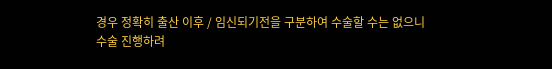경우 정확히 출산 이후 / 임신되기전을 구분하여 수술할 수는 없으니
수술 진행하려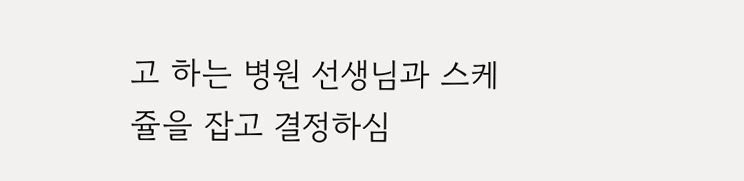고 하는 병원 선생님과 스케쥴을 잡고 결정하심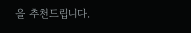을 추천드립니다.